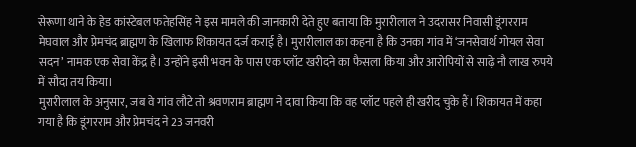सेरूणा थाने के हेड कांस्टेबल फतेहसिंह ने इस मामले की जानकारी देते हुए बताया कि मुरारीलाल ने उदरासर निवासी डूंगरराम मेघवाल और प्रेमचंद ब्राह्मण के खिलाफ शिकायत दर्ज कराई है। मुरारीलाल का कहना है कि उनका गांव में ‘जनसेवार्थ गोयल सेवा सदन’ नामक एक सेवा केंद्र है। उन्होंने इसी भवन के पास एक प्लॉट खरीदने का फैसला किया और आरोपियों से साढ़े नौ लाख रुपये में सौदा तय किया।
मुरारीलाल के अनुसार, जब वे गांव लौटे तो श्रवणराम ब्राह्मण ने दावा किया कि वह प्लॉट पहले ही खरीद चुके हैं। शिकायत में कहा गया है कि डूंगरराम और प्रेमचंद ने 23 जनवरी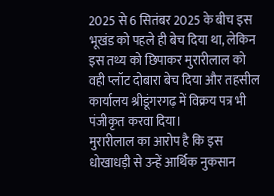2025 से 6 सितंबर 2025 के बीच इस भूखंड को पहले ही बेच दिया था, लेकिन इस तथ्य को छिपाकर मुरारीलाल को वही प्लॉट दोबारा बेच दिया और तहसील कार्यालय श्रीडूंगरगढ़ में विक्रय पत्र भी पंजीकृत करवा दिया।
मुरारीलाल का आरोप है कि इस धोखाधड़ी से उन्हें आर्थिक नुकसान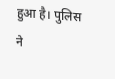हुआ है। पुलिस ने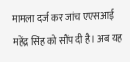मामला दर्ज कर जांच एएसआई महेंद्र सिंह को सौंप दी है। अब यह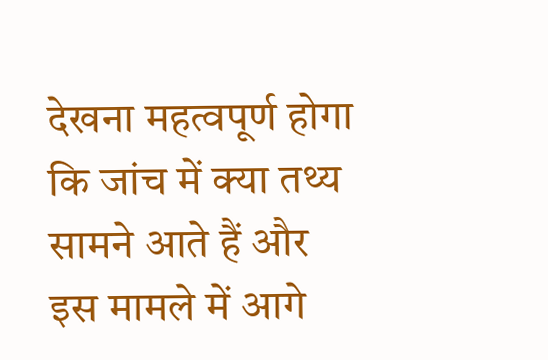देखना महत्वपूर्ण होगा कि जांच में क्या तथ्य सामने आते हैं और इस मामले में आगे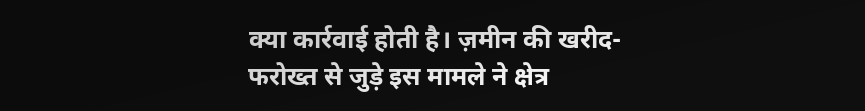क्या कार्रवाई होती है। ज़मीन की खरीद-फरोख्त से जुड़े इस मामले ने क्षेत्र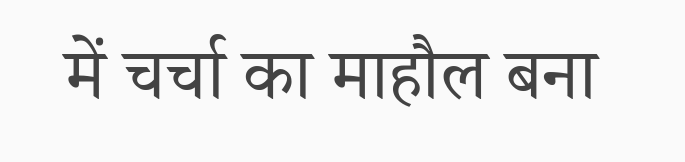में चर्चा का माहौल बना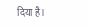दिया है।